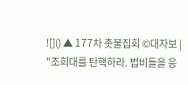![]() ▲ 177차 촛불집회 ©대자보 |
"조희대를 탄핵하라. 법비들을 응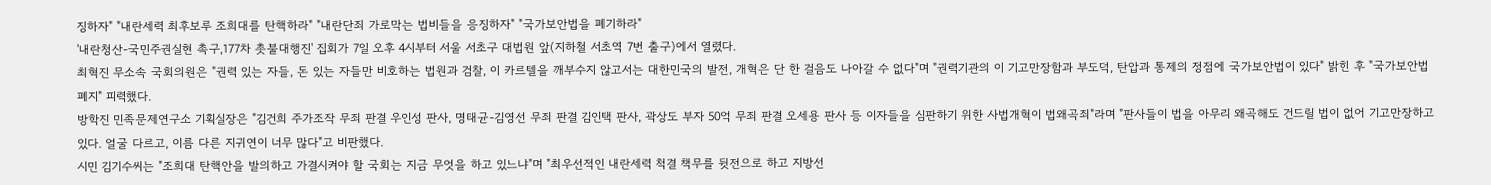징하자" "내란세력 최후보루 조희대를 탄핵하라" "내란단죄 가로막는 법비들을 응징하자" "국가보안법을 폐기하라"
'내란청산-국민주권실현 촉구,177차 촛불대행진' 집회가 7일 오후 4시부터 서울 서초구 대법원 앞(지하철 서초역 7번 출구)에서 열렸다.
최혁진 무소속 국회의원은 "권력 있는 자들, 돈 있는 자들만 비호하는 법원과 검찰, 이 카르텔을 깨부수지 않고서는 대한민국의 발전, 개혁은 단 한 걸음도 나아갈 수 없다"며 "권력기관의 이 기고만장함과 부도덕, 탄압과 통제의 정점에 국가보안법이 있다" 밝힌 후 "국가보안법 폐지" 피력했다.
방학진 민족문제연구소 기획실장은 "김건희 주가조작 무죄 판결 우인성 판사, 명태균-김영선 무죄 판결 김인택 판사, 곽상도 부자 50억 무죄 판결 오세용 판사 등 이자들을 심판하기 위한 사법개혁이 법왜곡죄"라며 "판사들이 법을 아무리 왜곡해도 건드릴 법이 없어 기고만장하고 있다. 얼굴 다르고, 이름 다른 지귀연이 너무 많다"고 비판했다.
시민 김기수씨는 "조희대 탄핵안을 발의하고 가결시켜야 할 국회는 지금 무엇을 하고 있느냐"며 "최우선적인 내란세력 척결 책무를 뒷전으로 하고 지방선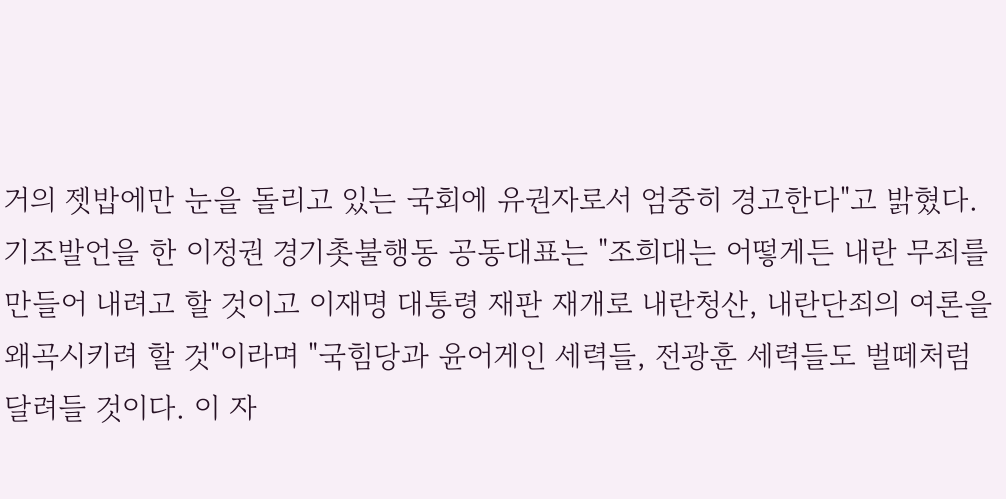거의 젯밥에만 눈을 돌리고 있는 국회에 유권자로서 엄중히 경고한다"고 밝혔다.
기조발언을 한 이정권 경기촛불행동 공동대표는 "조희대는 어떻게든 내란 무죄를 만들어 내려고 할 것이고 이재명 대통령 재판 재개로 내란청산, 내란단죄의 여론을 왜곡시키려 할 것"이라며 "국힘당과 윤어게인 세력들, 전광훈 세력들도 벌떼처럼 달려들 것이다. 이 자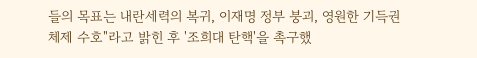들의 목표는 내란세력의 복귀, 이재명 정부 붕괴, 영원한 기득권 체제 수호"라고 밝힌 후 '조희대 탄핵'을 촉구했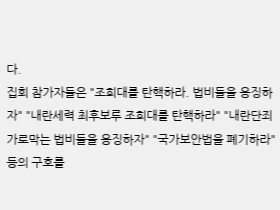다.
집회 참가자들은 "조희대를 탄핵하라. 법비들을 응징하자" "내란세력 최후보루 조희대를 탄핵하라" "내란단죄 가로막는 법비들을 응징하자" "국가보안법을 폐기하라"등의 구호를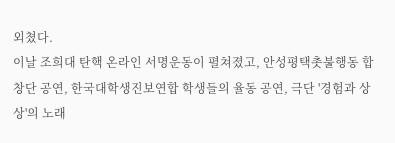외쳤다.
이날 조희대 탄핵 온라인 서명운동이 펼쳐졌고, 안성평택촛불행동 합창단 공연, 한국대학생진보연합 학생들의 율동 공연, 극단 '경험과 상상'의 노래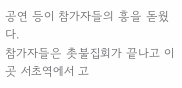공연 등이 참가자들의 흥을 돋웠다.
참가자들은 촛불집회가 끝나고 이곳 서초역에서 고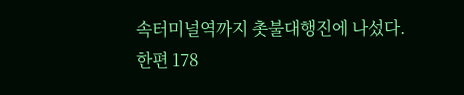속터미널역까지 촛불대행진에 나섰다.
한편 178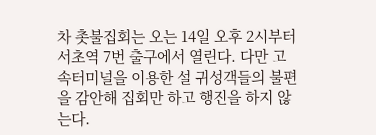차 촛불집회는 오는 14일 오후 2시부터 서초역 7번 출구에서 열린다. 다만 고속터미널을 이용한 설 귀성객들의 불편을 감안해 집회만 하고 행진을 하지 않는다.